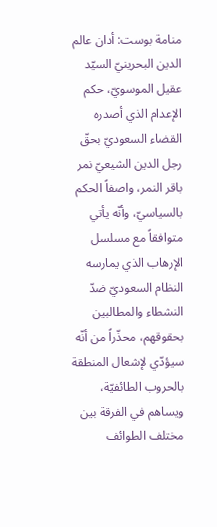منامة بوست: أدان عالم الدين البحرينيّ السيّد عقيل الموسويّ، حكم الإعدام الذي أصدره القضاء السعوديّ بحقّ رجل الدين الشيعيّ نمر باقر النمر، واصفاً الحكم بالسياسيّ، وأنّه يأتي متوافقاً مع مسلسل الإرهاب الذي يمارسه النظام السعوديّ ضدّ النشطاء والمطالبين بحقوقهم، محذّراً من أنّه سيؤدّي لإشعال المنطقة بالحروب الطائفيّة، ويساهم في الفرقة بين مختلف الطوائف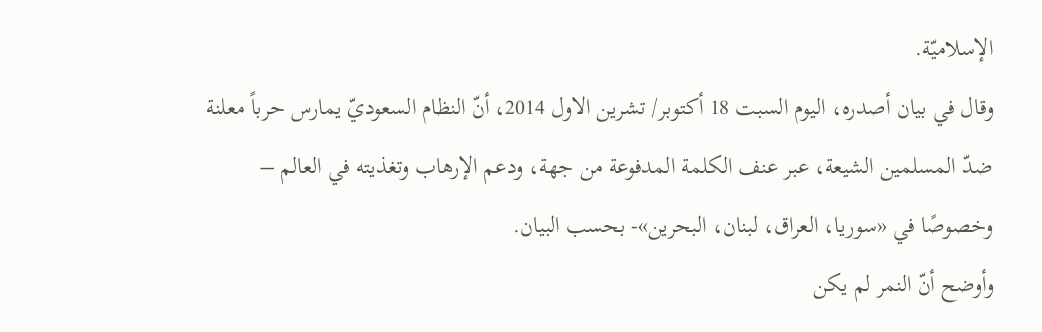الإسلاميّة.
وقال في بيان أصدره، اليوم السبت 18 أكتوبر/ تشرين الاول 2014، أنّ النظام السعوديّ يمارس حرباً معلنة ضدّ المسلمين الشيعة، عبر عنف الكلمة المدفوعة من جهة، ودعم الإرهاب وتغذيته في العالم – وخصوصًا في «سوريا، العراق، لبنان، البحرين»- بحسب البيان.
وأوضح أنّ النمر لم يكن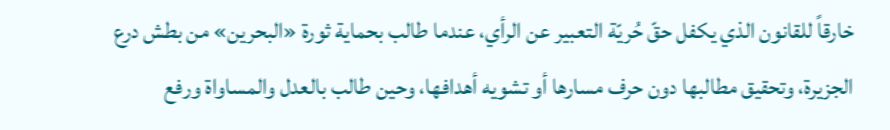خارقاً للقانون الذي يكفل حقّ حُريّة التعبير عن الرأي، عندما طالب بحماية ثورة «البحرين» من بطش درع الجزيرة، وتحقيق مطالبها دون حرف مسارها أو تشويه أهدافها، وحين طالب بالعدل والمساواة ورفع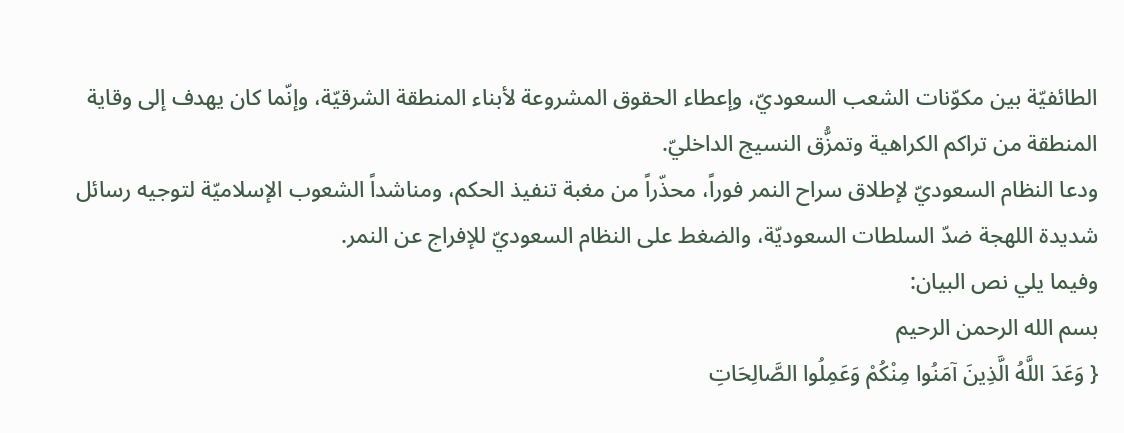الطائفيّة بين مكوّنات الشعب السعوديّ، وإعطاء الحقوق المشروعة لأبناء المنطقة الشرقيّة، وإنّما كان يهدف إلى وقاية المنطقة من تراكم الكراهية وتمزُّق النسيج الداخليّ.
ودعا النظام السعوديّ لإطلاق سراح النمر فوراً، محذّراً من مغبة تنفيذ الحكم، ومناشداً الشعوب الإسلاميّة لتوجيه رسائل شديدة اللهجة ضدّ السلطات السعوديّة، والضغط على النظام السعوديّ للإفراج عن النمر.
وفيما يلي نص البيان:
بسم الله الرحمن الرحيم
{ وَعَدَ اللَّهُ الَّذِينَ آمَنُوا مِنْكُمْ وَعَمِلُوا الصَّالِحَاتِ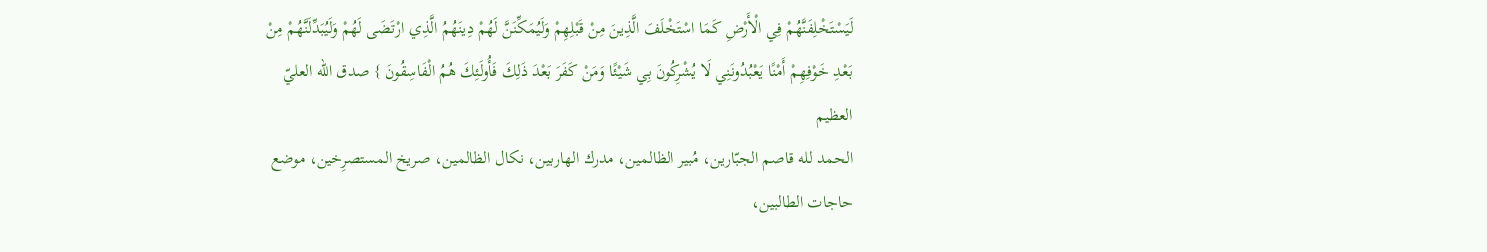لَيَسْتَخْلِفَنَّهُمْ فِي الْأَرْضِ كَمَا اسْتَخْلَفَ الَّذِينَ مِنْ قَبْلِهِمْ وَلَيُمَكِّنَنَّ لَهُمْ دِينَهُمُ الَّذِي ارْتَضَى لَهُمْ وَلَيُبَدِّلَنَّهُمْ مِنْ بَعْدِ خَوْفِهِمْ أَمْنًا يَعْبُدُونَنِي لَا يُشْرِكُونَ بِي شَيْئًا وَمَنْ كَفَرَ بَعْدَ ذَلِكَ فَأُولَئِكَ هُمُ الْفَاسِقُونَ } صدق الله العليّ العظيم
الحمد لله قاصم الجبّارين، مُبير الظالمين، مدرك الهاربين، نكال الظالمين، صريخ المستصرِخين، موضع حاجات الطالبين،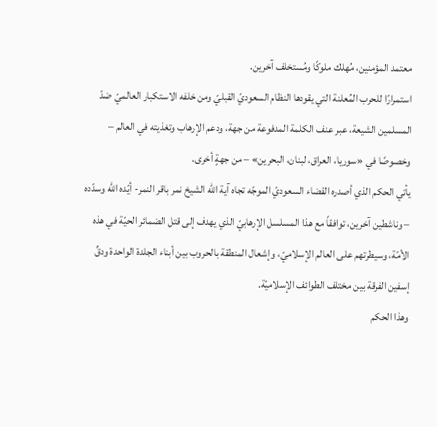معتمد المؤمنين، مُهلك ملوكًا ومُستخلف آخرين.
استمرارًا للحرب المُعلنة التي يقودها النظام السعوديّ القبليّ ومن خلفه الاستكبار العالميّ ضدّ المسلمين الشيعة، عبر عنف الكلمة المدفوعة من جهة، ودعم الإرهاب وتغذيته في العالم – وخصوصًا في «سوريا، العراق، لبنان، البحرين» – من جهةٍ أخرى.
يأتي الحكم الذي أصدره القضاء السعوديّ الموجّه تجاه آية الله الشيخ نمر باقر النمر- أيّده الله وسدّده – وناشطين آخرين، توافقاً مع هذا المسلسل الإرهابيّ الذي يهدف إلى قتل الضمائر الحيّة في هذه الأمّة، وسيطرتهم على العالم الإسلاميّ، وإشعال المنطقة بالحروب بين أبناء الجلدة الواحدة ودقِّ إسفين الفرقة بين مختلف الطوائف الإسلاميّة.
وهذا الحكم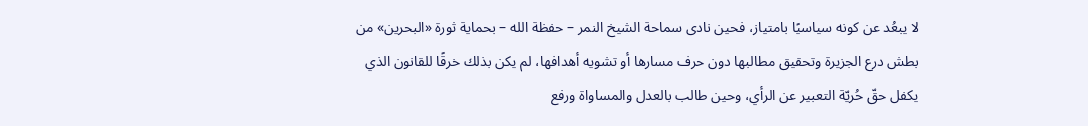لا يبعُد عن كونه سياسيًا بامتياز، فحين نادى سماحة الشيخ النمر – حفظة الله – بحماية ثورة «البحرين» من بطش درع الجزيرة وتحقيق مطالبها دون حرف مسارها أو تشويه أهدافها، لم يكن بذلك خرقًا للقانون الذي يكفل حقّ حُريّة التعبير عن الرأي، وحين طالب بالعدل والمساواة ورفع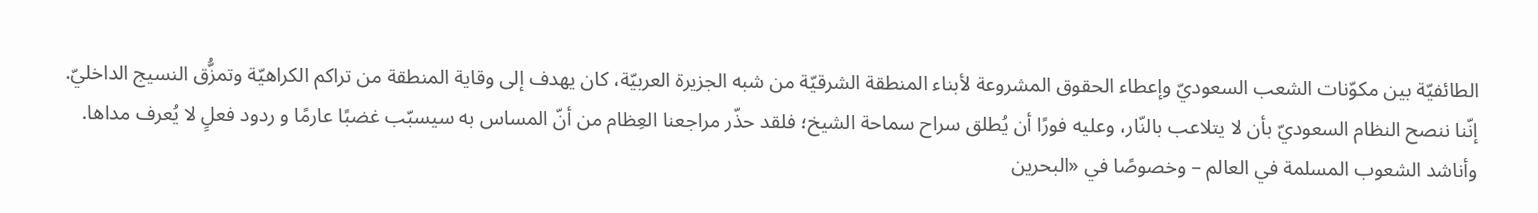الطائفيّة بين مكوّنات الشعب السعوديّ وإعطاء الحقوق المشروعة لأبناء المنطقة الشرقيّة من شبه الجزيرة العربيّة، كان يهدف إلى وقاية المنطقة من تراكم الكراهيّة وتمزُّق النسيج الداخليّ.
إنّنا ننصح النظام السعوديّ بأن لا يتلاعب بالنّار، وعليه فورًا أن يُطلق سراح سماحة الشيخ؛ فلقد حذّر مراجعنا العِظام من أنّ المساس به سيسبّب غضبًا عارمًا و ردود فعلٍ لا يُعرف مداها.
وأناشد الشعوب المسلمة في العالم – وخصوصًا في «البحرين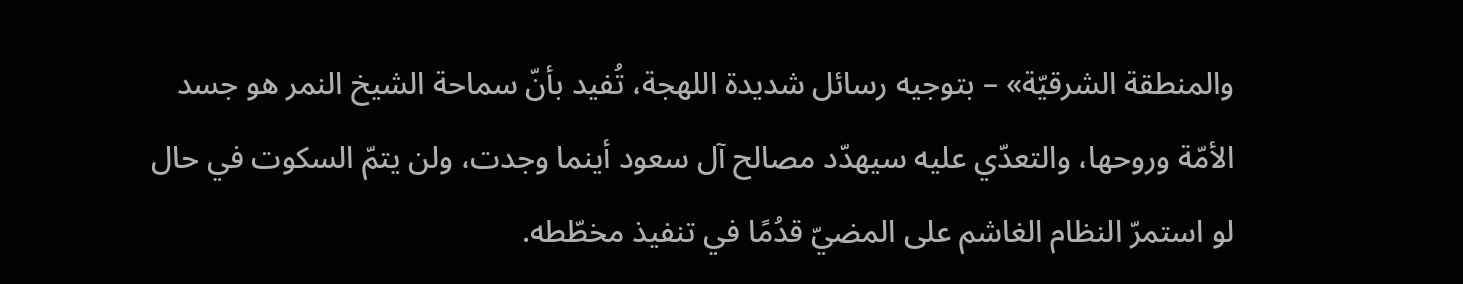والمنطقة الشرقيّة» – بتوجيه رسائل شديدة اللهجة، تُفيد بأنّ سماحة الشيخ النمر هو جسد الأمّة وروحها، والتعدّي عليه سيهدّد مصالح آل سعود أينما وجدت، ولن يتمّ السكوت في حال لو استمرّ النظام الغاشم على المضيّ قدُمًا في تنفيذ مخطّطه.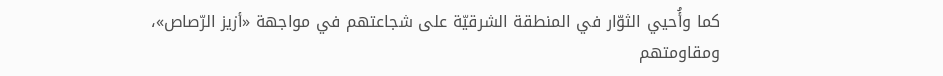كما وأُحيي الثوّار في المنطقة الشرقيّة على شجاعتهم في مواجهة «أزيز الرّصاص»، ومقاومتهم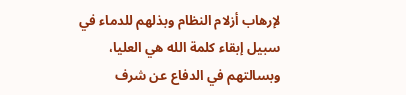لإرهاب أزلام النظام وبذلهم للدماء في سبيل إبقاء كلمة الله هي العليا، وبسالتهم في الدفاع عن شرف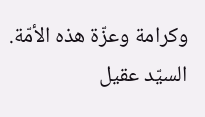وكرامة وعزّة هذه الأمّة.
السيّد عقيل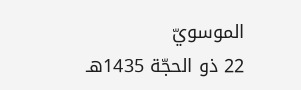الموسويّ
22 ذو الحجّة 1435هـ